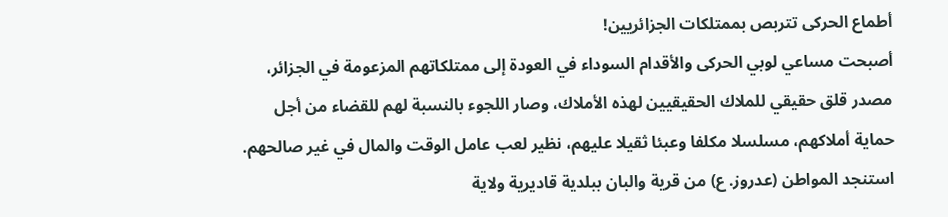أطماع الحركى تتربص بممتلكات الجزائريين!
أصبحت مساعي لوبي الحركى والأقدام السوداء في العودة إلى ممتلكاتهم المزعومة في الجزائر، مصدر قلق حقيقي للملاك الحقيقيين لهذه الأملاك، وصار اللجوء بالنسبة لهم للقضاء من أجل حماية أملاكهم، مسلسلا مكلفا وعبئا ثقيلا عليهم، نظير لعب عامل الوقت والمال في غير صالحهم.
استنجد المواطن (عدروز. ع) من قرية والبان ببلدية قاديرية ولاية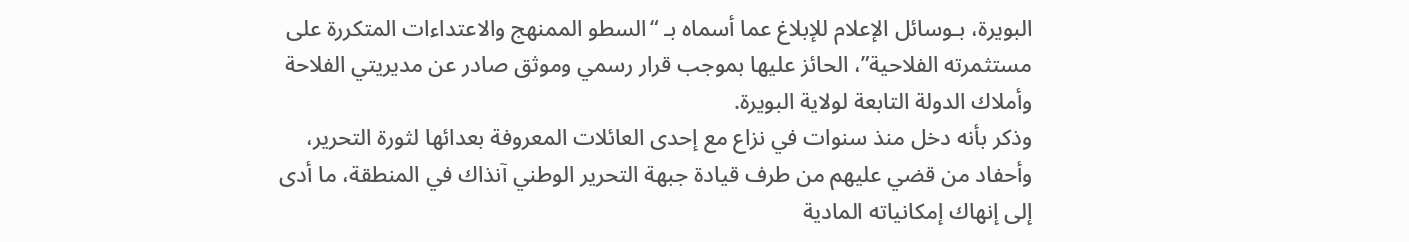البويرة، بـوسائل الإعلام للإبلاغ عما أسماه بـ “السطو الممنهج والاعتداءات المتكررة على مستثمرته الفلاحية”، الحائز عليها بموجب قرار رسمي وموثق صادر عن مديريتي الفلاحة وأملاك الدولة التابعة لولاية البويرة.
وذكر بأنه دخل منذ سنوات في نزاع مع إحدى العائلات المعروفة بعدائها لثورة التحرير، وأحفاد من قضي عليهم من طرف قيادة جبهة التحرير الوطني آنذاك في المنطقة، ما أدى إلى إنهاك إمكانياته المادية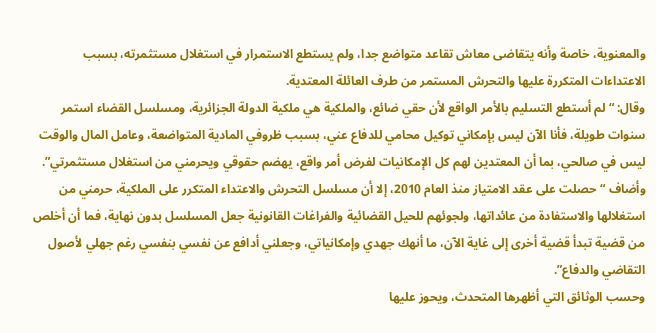والمعنوية، خاصة وأنه يتقاضى معاش تقاعد متواضع جدا، ولم يستطع الاستمرار في استغلال مستثمرته، بسبب الاعتداءات المتكررة عليها والتحرش المستمر من طرف العائلة المعتدية.
وقال: “لم أستطع التسليم بالأمر الواقع لأن حقي ضائع، والملكية هي ملكية الدولة الجزائرية، ومسلسل القضاء استمر سنوات طويلة، فأنا الآن ليس بإمكاني توكيل محامي للدفاع عني، بسبب ظروفي المادية المتواضعة، وعامل المال والوقت ليس في صالحي، بما أن المعتدين لهم كل الإمكانيات لفرض أمر واقع، يهضم حقوقي ويحرمني من استغلال مستثمرتي”.
وأضاف “حصلت على عقد الامتياز منذ العام 2010، إلا أن مسلسل التحرش والاعتداء المتكرر على الملكية، حرمني من استغلالها والاستفادة من عائداتها، ولجوئهم للحيل القضائية والفراغات القانونية جعل المسلسل بدون نهاية، فما أن أخلص من قضية تبدأ قضية أخرى إلى غاية الآن، ما أنهك جهدي وإمكانياتي، وجعلني أدافع عن نفسي بنفسي رغم جهلي لأصول التقاضي والدفاع”.
وحسب الوثائق التي أظهرها المتحدث، ويحوز عليها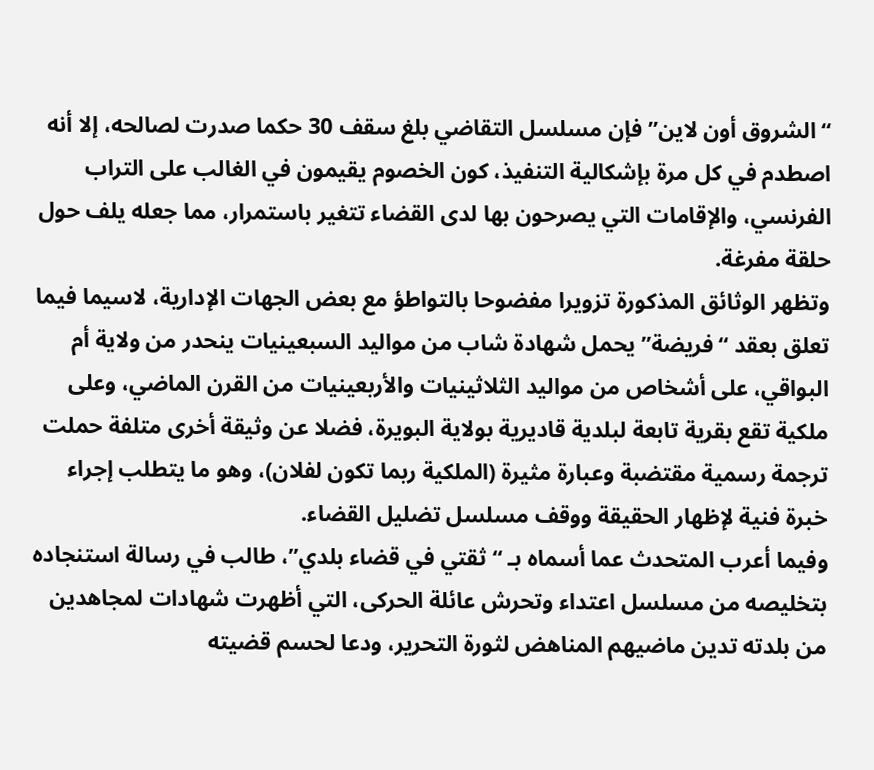“الشروق أون لاين” فإن مسلسل التقاضي بلغ سقف 30 حكما صدرت لصالحه، إلا أنه اصطدم في كل مرة بإشكالية التنفيذ، كون الخصوم يقيمون في الغالب على التراب الفرنسي، والإقامات التي يصرحون بها لدى القضاء تتغير باستمرار، مما جعله يلف حول حلقة مفرغة.
وتظهر الوثائق المذكورة تزويرا مفضوحا بالتواطؤ مع بعض الجهات الإدارية، لاسيما فيما تعلق بعقد “فريضة” يحمل شهادة شاب من مواليد السبعينيات ينحدر من ولاية أم البواقي، على أشخاص من مواليد الثلاثينيات والأربعينيات من القرن الماضي، وعلى ملكية تقع بقرية تابعة لبلدية قاديرية بولاية البويرة، فضلا عن وثيقة أخرى متلفة حملت ترجمة رسمية مقتضبة وعبارة مثيرة (الملكية ربما تكون لفلان)، وهو ما يتطلب إجراء خبرة فنية لإظهار الحقيقة ووقف مسلسل تضليل القضاء.
وفيما أعرب المتحدث عما أسماه بـ “ثقتي في قضاء بلدي”، طالب في رسالة استنجاده بتخليصه من مسلسل اعتداء وتحرش عائلة الحركى، التي أظهرت شهادات لمجاهدين من بلدته تدين ماضيهم المناهض لثورة التحرير، ودعا لحسم قضيته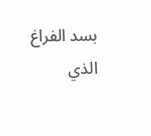بسد الفراغ الذي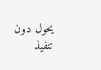يحول دون تنفيذ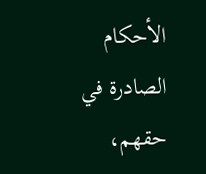الأحكام الصادرة في حقهم،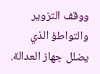ووقف التزوير والتواطؤ الذي يضلل جهاز العدالة.